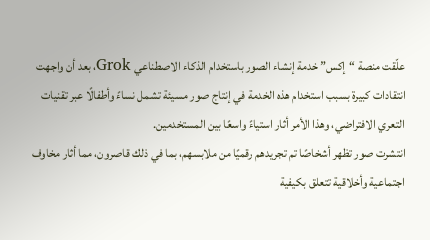علّقت منصة “إكس” خدمة إنشاء الصور باستخدام الذكاء الاصطناعي Grok، بعد أن واجهت انتقادات كبيرة بسبب استخدام هذه الخدمة في إنتاج صور مسيئة تشمل نساءً وأطفالًا عبر تقنيات التعري الافتراضي، وهذا الأمر أثار استياءً واسعًا بين المستخدمين.
انتشرت صور تظهر أشخاصًا تم تجريدهم رقميًا من ملابسهم، بما في ذلك قاصرون، مما أثار مخاوف اجتماعية وأخلاقية تتعلق بكيفية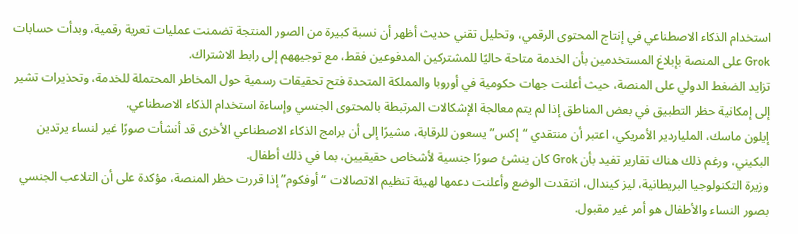استخدام الذكاء الاصطناعي في إنتاج المحتوى الرقمي، وتحليل تقني حديث أظهر أن نسبة كبيرة من الصور المنتجة تضمنت عمليات تعرية رقمية، وبدأت حسابات Grok على المنصة بإبلاغ المستخدمين بأن الخدمة متاحة حاليًا للمشتركين المدفوعين فقط، مع توجيههم إلى رابط الاشتراك.
تزايد الضغط الدولي على المنصة، حيث أعلنت جهات حكومية في أوروبا والمملكة المتحدة فتح تحقيقات رسمية حول المخاطر المحتملة للخدمة، وتحذيرات تشير إلى إمكانية حظر التطبيق في بعض المناطق إذا لم يتم معالجة الإشكالات المرتبطة بالمحتوى الجنسي وإساءة استخدام الذكاء الاصطناعي.
إيلون ماسك، الملياردير الأمريكي، اعتبر أن منتقدي “إكس” يسعون للرقابة، مشيرًا إلى أن برامج الذكاء الاصطناعي الأخرى قد أنشأت صورًا غير لنساء يرتدين البكيني، ورغم ذلك هناك تقارير تفيد بأن Grok كان ينشئ صورًا جنسية لأشخاص حقيقيين، بما في ذلك أطفال.
وزيرة التكنولوجيا البريطانية، ليز كيندال، انتقدت الوضع وأعلنت دعمها لهيئة تنظيم الاتصالات “أوفكوم” إذا قررت حظر المنصة، مؤكدة على أن التلاعب الجنسي بصور النساء والأطفال هو أمر غير مقبول.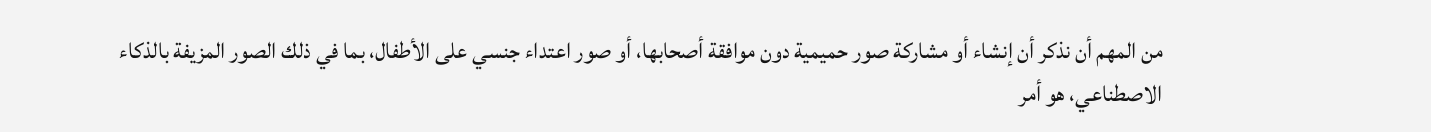من المهم أن نذكر أن إنشاء أو مشاركة صور حميمية دون موافقة أصحابها، أو صور اعتداء جنسي على الأطفال، بما في ذلك الصور المزيفة بالذكاء الاصطناعي، هو أمر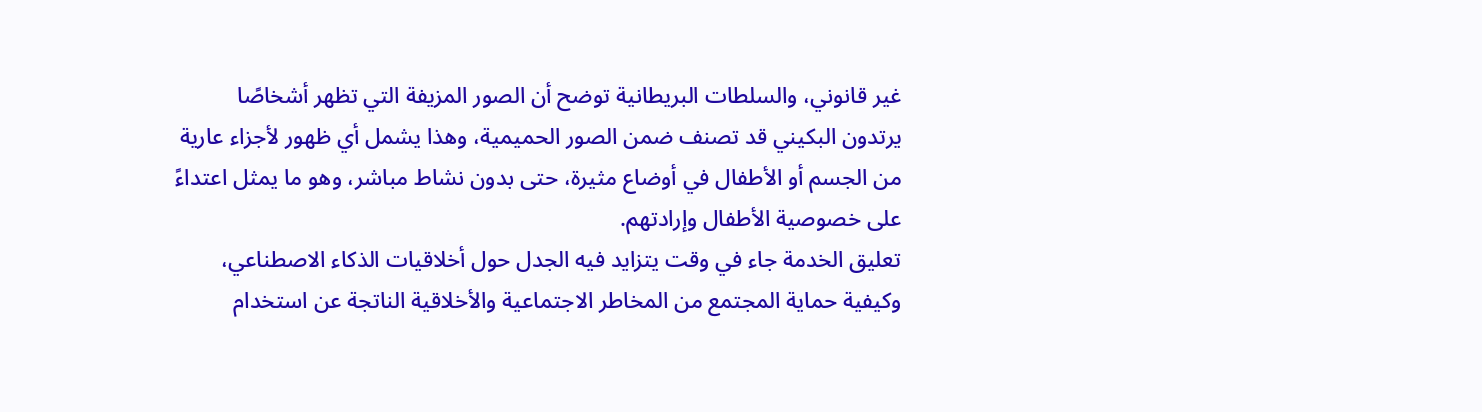غير قانوني، والسلطات البريطانية توضح أن الصور المزيفة التي تظهر أشخاصًا يرتدون البكيني قد تصنف ضمن الصور الحميمية، وهذا يشمل أي ظهور لأجزاء عارية من الجسم أو الأطفال في أوضاع مثيرة، حتى بدون نشاط مباشر، وهو ما يمثل اعتداءً على خصوصية الأطفال وإرادتهم.
تعليق الخدمة جاء في وقت يتزايد فيه الجدل حول أخلاقيات الذكاء الاصطناعي، وكيفية حماية المجتمع من المخاطر الاجتماعية والأخلاقية الناتجة عن استخدام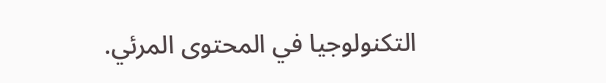التكنولوجيا في المحتوى المرئي.